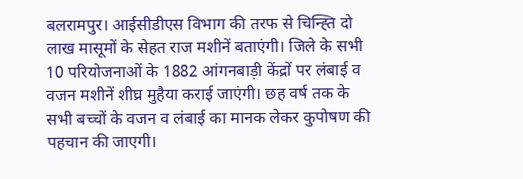बलरामपुर। आईसीडीएस विभाग की तरफ से चिन्ह्ति दो लाख मासूमों के सेहत राज मशीनें बताएंगी। जिले के सभी 10 परियोजनाओं के 1882 आंगनबाड़ी केंद्रों पर लंबाई व वजन मशीनें शीघ्र मुहैया कराई जाएंगी। छह वर्ष तक के सभी बच्चों के वजन व लंबाई का मानक लेकर कुपोषण की पहचान की जाएगी।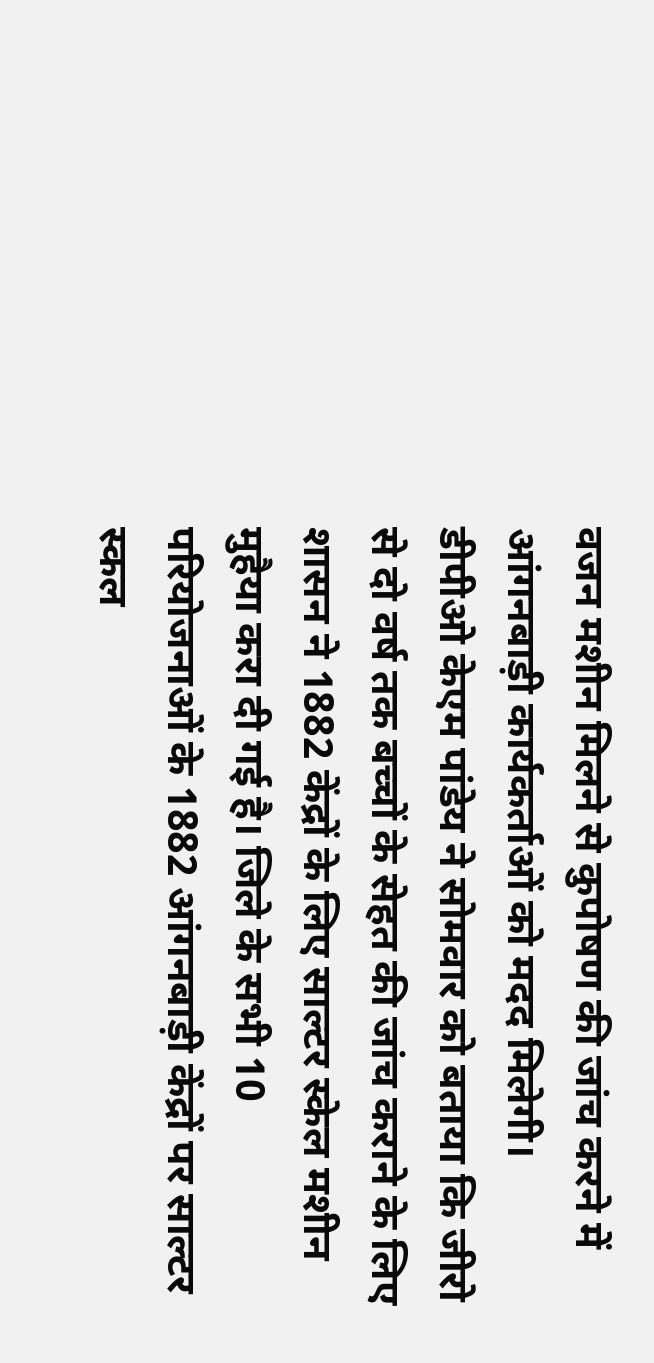वजन मशीन मिलने से कुपोषण की जांच करने में आंगनबाड़ी कार्यकर्ताओं को मदद मिलेगी।
डीपीओ केएम पांडेय ने सोमवार को बताया कि जीरो से दो वर्ष तक बच्चों के सेहत की जांच कराने के लिए शासन ने 1882 केंद्रों के लिए साल्टर स्केल मशीन मुहैया करा दी गई है। जिले के सभी 10 परियोजनाओं के 1882 आंगनबाड़ी केंद्रों पर साल्टर स्कल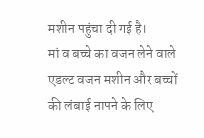मशीन पहुंचा दी गई है।
मां व बच्चे का वजन लेने वाले एडल्ट वजन मशीन और बच्चों की लंबाई नापने के लिए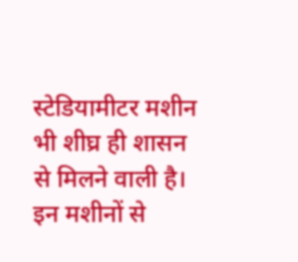स्टेडियामीटर मशीन भी शीघ्र ही शासन से मिलने वाली है। इन मशीनों से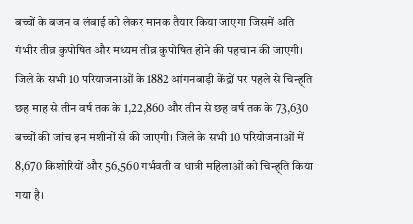बच्चों के बजन व लंबाई को लेकर मानक तैयार किया जाएगा जिसमें अति गंभीर तीव्र कुपोषित और मध्यम तीव्र कुपोषित होने की पहचान की जाएगी।
जिले के सभी 10 परियाजनाओं के 1882 आंगनबाड़ी केंद्रों पर पहले से चिन्ह्ति छह माह से तीन वर्ष तक के 1,22,860 और तीन से छह वर्ष तक के 73,630 बच्चों की जांच इन मशीनों से की जाएगी। जिले के सभी 10 परियोजनाओं में 8,670 किशोरियों और 56,560 गर्भवती व धात्री महिलाओं को चिन्ह्ति किया गया है।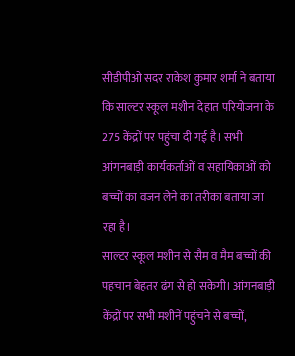सीडीपीओ सदर राकेश कुमार शर्मा ने बताया कि साल्टर स्कूल मशीन देहात परियोजना के 275 केंद्रों पर पहुंचा दी गई है। सभी आंगनबाड़ी कार्यकर्ताओं व सहायिकाओं को बच्चों का वजन लेने का तरीका बताया जा रहा है।
साल्टर स्कूल मशीन से सैम व मैम बच्चों की पहचान बेहतर ढंग से हो सकेगी। आंगनबाड़ी केंद्रों पर सभी मशीनें पहुंचने से बच्चों,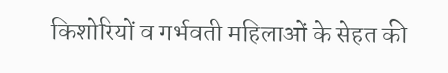किशोरियों व गर्भवती महिलाओं के सेहत की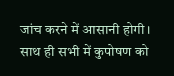जांच करने में आसानी होगी। साथ ही सभी में कुपोषण को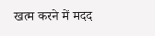खत्म करने में मदद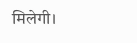मिलेगी।